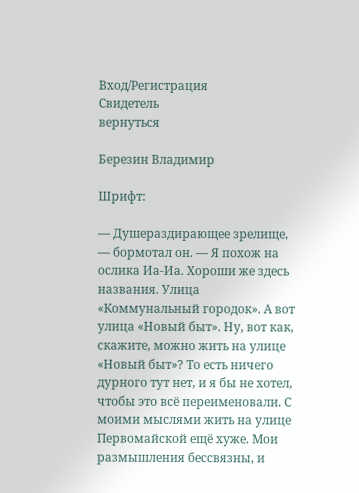Вход/Регистрация
Свидетель
вернуться

Березин Владимир

Шрифт:

— Душераздирающее зрелище, — бормотал он. — Я похож на ослика Иа-Иа. Хороши же здесь названия. Улица «Коммунальный городок». А вот улица «Новый быт». Ну, вот как, скажите, можно жить на улице «Новый быт»? То есть ничего дурного тут нет, и я бы не хотел, чтобы это всё переименовали. С моими мыслями жить на улице Первомайской ещё хуже. Мои размышления бессвязны, и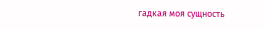гадкая моя сущность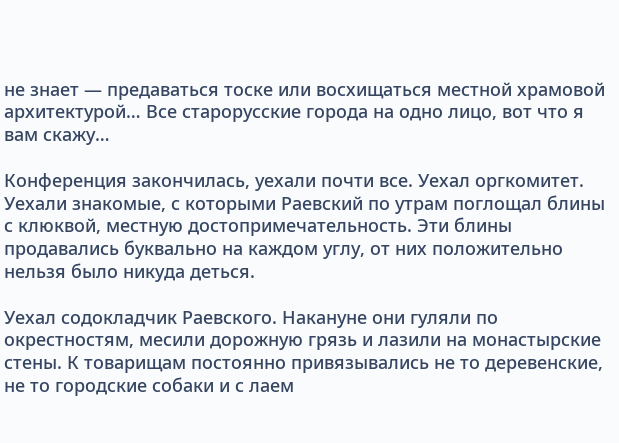не знает — предаваться тоске или восхищаться местной храмовой архитектурой… Все старорусские города на одно лицо, вот что я вам скажу…

Конференция закончилась, уехали почти все. Уехал оргкомитет. Уехали знакомые, с которыми Раевский по утрам поглощал блины с клюквой, местную достопримечательность. Эти блины продавались буквально на каждом углу, от них положительно нельзя было никуда деться.

Уехал содокладчик Раевского. Накануне они гуляли по окрестностям, месили дорожную грязь и лазили на монастырские стены. К товарищам постоянно привязывались не то деревенские, не то городские собаки и с лаем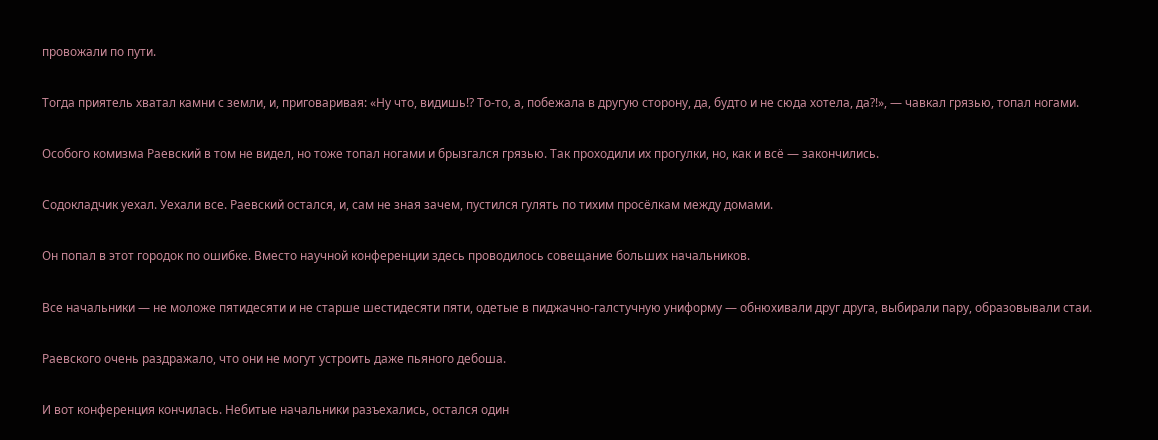провожали по пути.

Тогда приятель хватал камни с земли, и, приговаривая: «Ну что, видишь!? То-то, а, побежала в другую сторону, да, будто и не сюда хотела, да?!», — чавкал грязью, топал ногами.

Особого комизма Раевский в том не видел, но тоже топал ногами и брызгался грязью. Так проходили их прогулки, но, как и всё — закончились.

Содокладчик уехал. Уехали все. Раевский остался, и, сам не зная зачем, пустился гулять по тихим просёлкам между домами.

Он попал в этот городок по ошибке. Вместо научной конференции здесь проводилось совещание больших начальников.

Все начальники — не моложе пятидесяти и не старше шестидесяти пяти, одетые в пиджачно-галстучную униформу — обнюхивали друг друга, выбирали пару, образовывали стаи.

Раевского очень раздражало, что они не могут устроить даже пьяного дебоша.

И вот конференция кончилась. Небитые начальники разъехались, остался один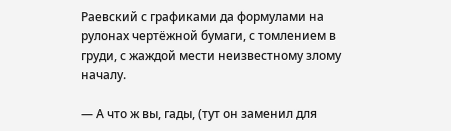Раевский с графиками да формулами на рулонах чертёжной бумаги, с томлением в груди, с жаждой мести неизвестному злому началу.

— А что ж вы, гады, (тут он заменил для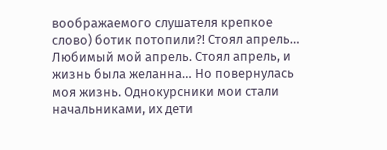воображаемого слушателя крепкое слово) ботик потопили?! Стоял апрель… Любимый мой апрель. Стоял апрель, и жизнь была желанна… Но повернулась моя жизнь. Однокурсники мои стали начальниками, их дети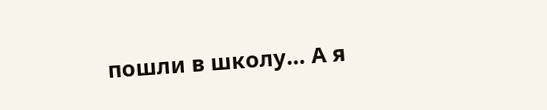пошли в школу… А я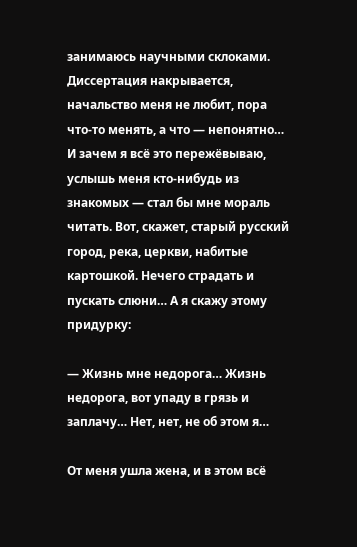занимаюсь научными склоками. Диссертация накрывается, начальство меня не любит, пора что-то менять, а что — непонятно… И зачем я всё это пережёвываю, услышь меня кто-нибудь из знакомых — стал бы мне мораль читать. Вот, скажет, старый русский город, река, церкви, набитые картошкой. Нечего страдать и пускать слюни… А я скажу этому придурку:

— Жизнь мне недорога… Жизнь недорога, вот упаду в грязь и заплачу… Нет, нет, не об этом я…

От меня ушла жена, и в этом всё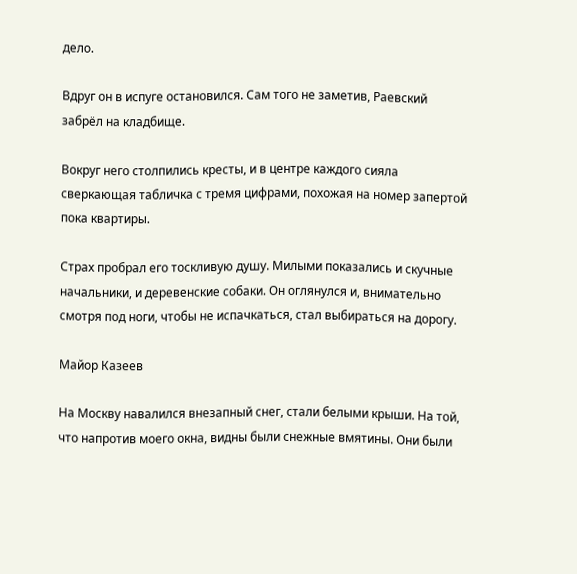дело.

Вдруг он в испуге остановился. Сам того не заметив, Раевский забрёл на кладбище.

Вокруг него столпились кресты, и в центре каждого сияла сверкающая табличка с тремя цифрами, похожая на номер запертой пока квартиры.

Страх пробрал его тоскливую душу. Милыми показались и скучные начальники, и деревенские собаки. Он оглянулся и, внимательно смотря под ноги, чтобы не испачкаться, стал выбираться на дорогу.

Майор Казеев

На Москву навалился внезапный снег, стали белыми крыши. На той, что напротив моего окна, видны были снежные вмятины. Они были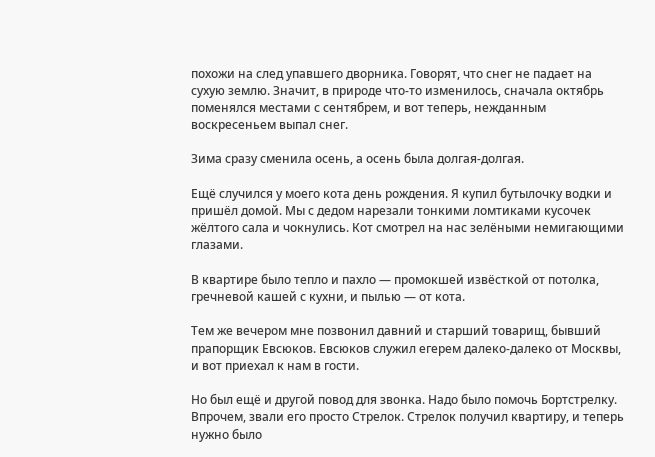похожи на след упавшего дворника. Говорят, что снег не падает на сухую землю. Значит, в природе что-то изменилось, сначала октябрь поменялся местами с сентябрем, и вот теперь, нежданным воскресеньем выпал снег.

Зима сразу сменила осень, а осень была долгая-долгая.

Ещё случился у моего кота день рождения. Я купил бутылочку водки и пришёл домой. Мы с дедом нарезали тонкими ломтиками кусочек жёлтого сала и чокнулись. Кот смотрел на нас зелёными немигающими глазами.

В квартире было тепло и пахло — промокшей извёсткой от потолка, гречневой кашей с кухни, и пылью — от кота.

Тем же вечером мне позвонил давний и старший товарищ, бывший прапорщик Евсюков. Евсюков служил егерем далеко-далеко от Москвы, и вот приехал к нам в гости.

Но был ещё и другой повод для звонка. Надо было помочь Бортстрелку. Впрочем, звали его просто Стрелок. Стрелок получил квартиру, и теперь нужно было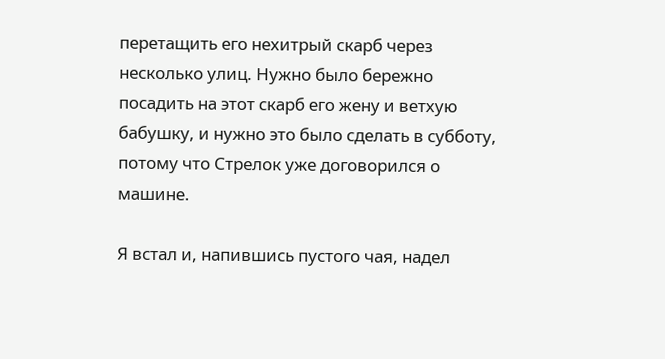перетащить его нехитрый скарб через несколько улиц. Нужно было бережно посадить на этот скарб его жену и ветхую бабушку, и нужно это было сделать в субботу, потому что Стрелок уже договорился о машине.

Я встал и, напившись пустого чая, надел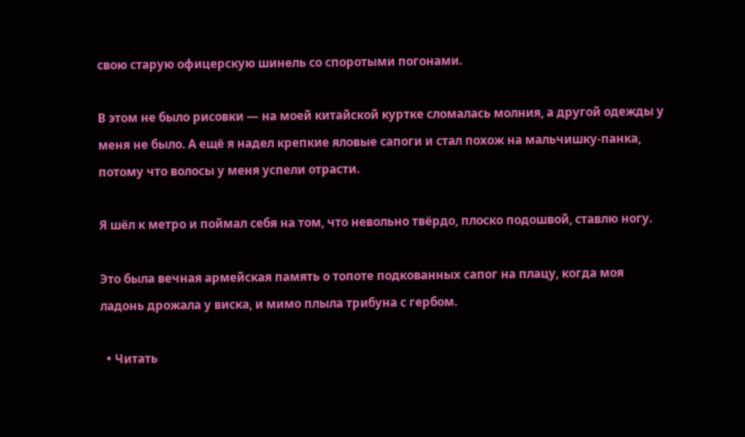свою старую офицерскую шинель со споротыми погонами.

В этом не было рисовки — на моей китайской куртке сломалась молния, а другой одежды у меня не было. А ещё я надел крепкие яловые сапоги и стал похож на мальчишку-панка, потому что волосы у меня успели отрасти.

Я шёл к метро и поймал себя на том, что невольно твёрдо, плоско подошвой, ставлю ногу.

Это была вечная армейская память о топоте подкованных сапог на плацу, когда моя ладонь дрожала у виска, и мимо плыла трибуна с гербом.

  • Читать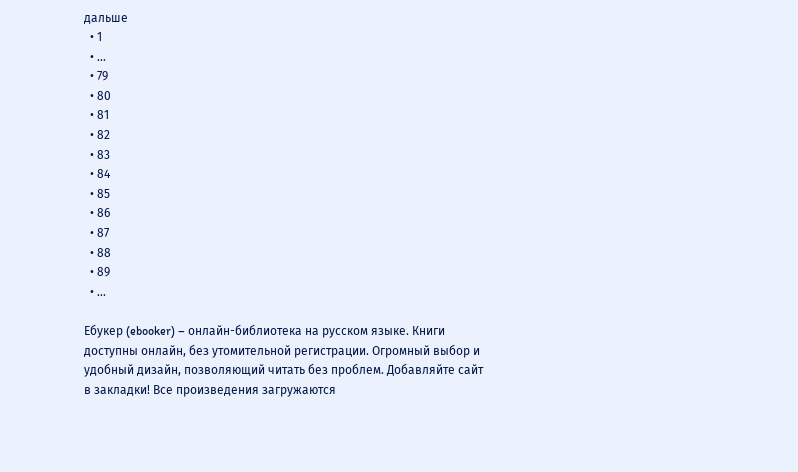дальше
  • 1
  • ...
  • 79
  • 80
  • 81
  • 82
  • 83
  • 84
  • 85
  • 86
  • 87
  • 88
  • 89
  • ...

Ебукер (ebooker) – онлайн-библиотека на русском языке. Книги доступны онлайн, без утомительной регистрации. Огромный выбор и удобный дизайн, позволяющий читать без проблем. Добавляйте сайт в закладки! Все произведения загружаются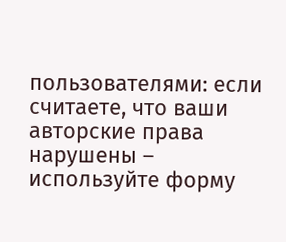пользователями: если считаете, что ваши авторские права нарушены – используйте форму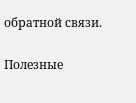обратной связи.

Полезные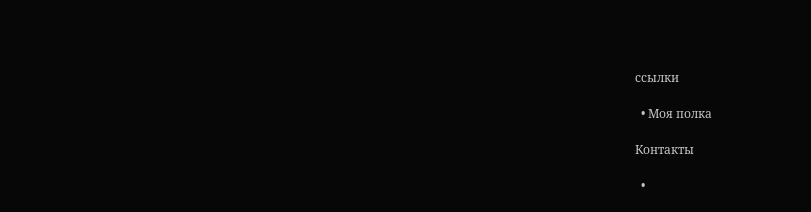ссылки

  • Моя полка

Контакты

  •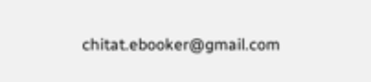chitat.ebooker@gmail.com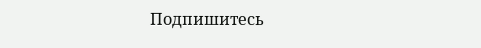Подпишитесь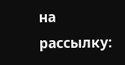на рассылку: